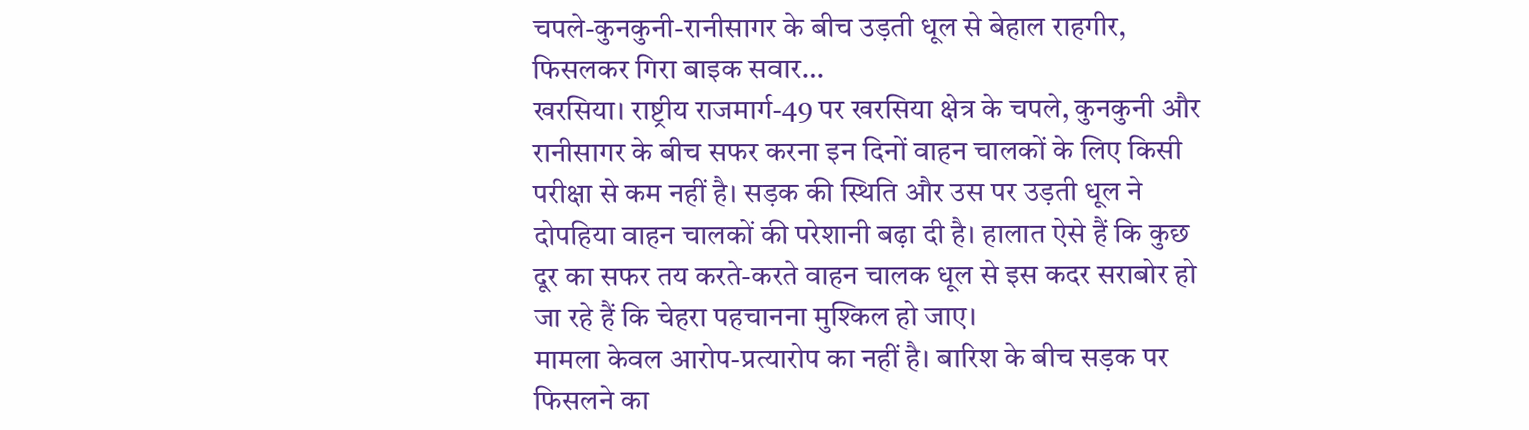चपले-कुनकुनी-रानीसागर के बीच उड़ती धूल से बेहाल राहगीर, फिसलकर गिरा बाइक सवार…
खरसिया। राष्ट्रीय राजमार्ग-49 पर खरसिया क्षेत्र के चपले, कुनकुनी और रानीसागर के बीच सफर करना इन दिनों वाहन चालकों के लिए किसी परीक्षा से कम नहीं है। सड़क की स्थिति और उस पर उड़ती धूल ने दोपहिया वाहन चालकों की परेशानी बढ़ा दी है। हालात ऐसे हैं कि कुछ दूर का सफर तय करते-करते वाहन चालक धूल से इस कदर सराबोर हो जा रहे हैं कि चेहरा पहचानना मुश्किल हो जाए।
मामला केवल आरोप-प्रत्यारोप का नहीं है। बारिश के बीच सड़क पर फिसलने का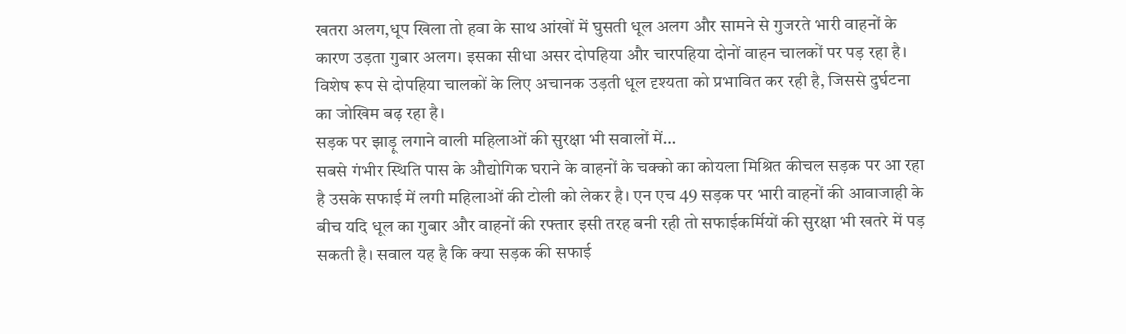खतरा अलग,धूप खिला तो हवा के साथ आंखों में घुसती धूल अलग और सामने से गुजरते भारी वाहनों के कारण उड़ता गुबार अलग। इसका सीधा असर दोपहिया और चारपहिया दोनों वाहन चालकों पर पड़ रहा है। विशेष रूप से दोपहिया चालकों के लिए अचानक उड़ती धूल दृश्यता को प्रभावित कर रही है, जिससे दुर्घटना का जोखिम बढ़ रहा है।
सड़क पर झाड़ू लगाने वाली महिलाओं की सुरक्षा भी सवालों में…
सबसे गंभीर स्थिति पास के औद्योगिक घराने के वाहनों के चक्को का कोयला मिश्रित कीचल सड़क पर आ रहा है उसके सफाई में लगी महिलाओं की टोली को लेकर है। एन एच 49 सड़क पर भारी वाहनों की आवाजाही के बीच यदि धूल का गुबार और वाहनों की रफ्तार इसी तरह बनी रही तो सफाईकर्मियों की सुरक्षा भी खतरे में पड़ सकती है। सवाल यह है कि क्या सड़क की सफाई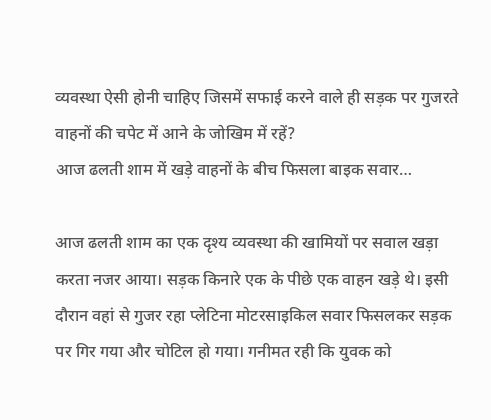व्यवस्था ऐसी होनी चाहिए जिसमें सफाई करने वाले ही सड़क पर गुजरते वाहनों की चपेट में आने के जोखिम में रहें?
आज ढलती शाम में खड़े वाहनों के बीच फिसला बाइक सवार…

आज ढलती शाम का एक दृश्य व्यवस्था की खामियों पर सवाल खड़ा करता नजर आया। सड़क किनारे एक के पीछे एक वाहन खड़े थे। इसी दौरान वहां से गुजर रहा प्लेटिना मोटरसाइकिल सवार फिसलकर सड़क पर गिर गया और चोटिल हो गया। गनीमत रही कि युवक को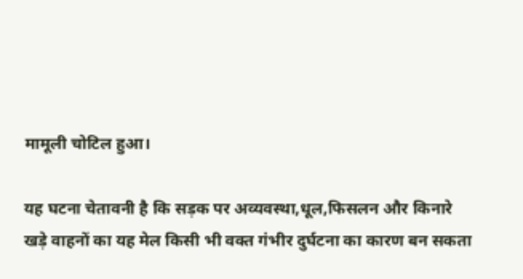मामूली चोटिल हुआ।

यह घटना चेतावनी है कि सड़क पर अव्यवस्था,धूल,फिसलन और किनारे खड़े वाहनों का यह मेल किसी भी वक्त गंभीर दुर्घटना का कारण बन सकता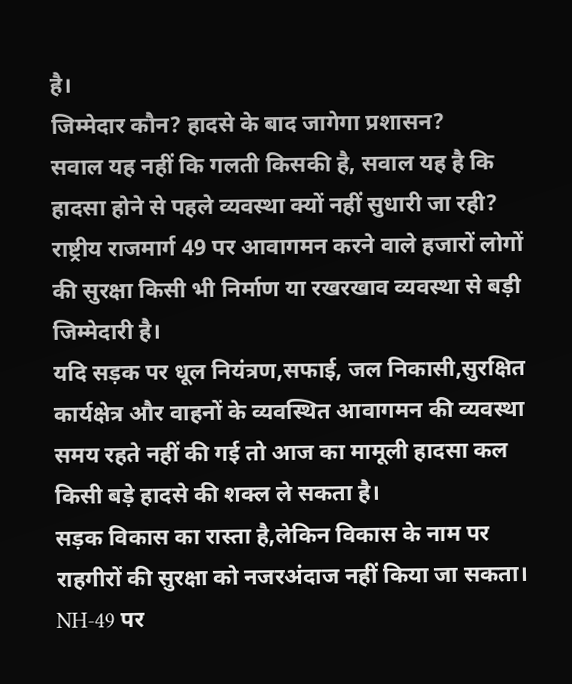है।
जिम्मेदार कौन? हादसे के बाद जागेगा प्रशासन?
सवाल यह नहीं कि गलती किसकी है, सवाल यह है कि हादसा होने से पहले व्यवस्था क्यों नहीं सुधारी जा रही? राष्ट्रीय राजमार्ग 49 पर आवागमन करने वाले हजारों लोगों की सुरक्षा किसी भी निर्माण या रखरखाव व्यवस्था से बड़ी जिम्मेदारी है।
यदि सड़क पर धूल नियंत्रण,सफाई, जल निकासी,सुरक्षित कार्यक्षेत्र और वाहनों के व्यवस्थित आवागमन की व्यवस्था समय रहते नहीं की गई तो आज का मामूली हादसा कल किसी बड़े हादसे की शक्ल ले सकता है।
सड़क विकास का रास्ता है,लेकिन विकास के नाम पर राहगीरों की सुरक्षा को नजरअंदाज नहीं किया जा सकता। NH-49 पर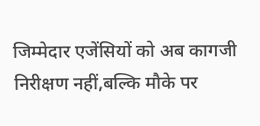जिम्मेदार एजेंसियों को अब कागजी निरीक्षण नहीं,बल्कि मौके पर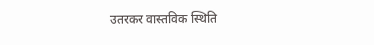उतरकर वास्तविक स्थिति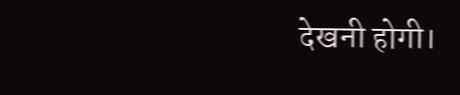देखनी होगी।